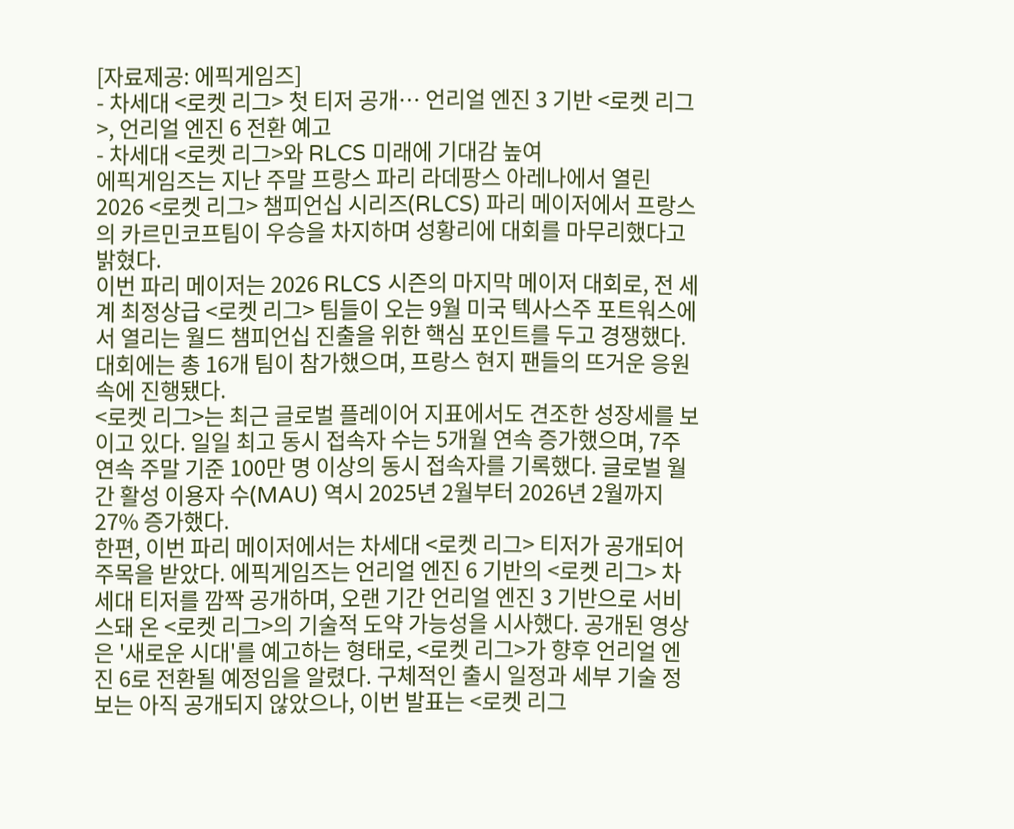[자료제공: 에픽게임즈]
- 차세대 <로켓 리그> 첫 티저 공개… 언리얼 엔진 3 기반 <로켓 리그>, 언리얼 엔진 6 전환 예고
- 차세대 <로켓 리그>와 RLCS 미래에 기대감 높여
에픽게임즈는 지난 주말 프랑스 파리 라데팡스 아레나에서 열린 2026 <로켓 리그> 챔피언십 시리즈(RLCS) 파리 메이저에서 프랑스의 카르민코프팀이 우승을 차지하며 성황리에 대회를 마무리했다고 밝혔다.
이번 파리 메이저는 2026 RLCS 시즌의 마지막 메이저 대회로, 전 세계 최정상급 <로켓 리그> 팀들이 오는 9월 미국 텍사스주 포트워스에서 열리는 월드 챔피언십 진출을 위한 핵심 포인트를 두고 경쟁했다. 대회에는 총 16개 팀이 참가했으며, 프랑스 현지 팬들의 뜨거운 응원 속에 진행됐다.
<로켓 리그>는 최근 글로벌 플레이어 지표에서도 견조한 성장세를 보이고 있다. 일일 최고 동시 접속자 수는 5개월 연속 증가했으며, 7주 연속 주말 기준 100만 명 이상의 동시 접속자를 기록했다. 글로벌 월간 활성 이용자 수(MAU) 역시 2025년 2월부터 2026년 2월까지 27% 증가했다.
한편, 이번 파리 메이저에서는 차세대 <로켓 리그> 티저가 공개되어 주목을 받았다. 에픽게임즈는 언리얼 엔진 6 기반의 <로켓 리그> 차세대 티저를 깜짝 공개하며, 오랜 기간 언리얼 엔진 3 기반으로 서비스돼 온 <로켓 리그>의 기술적 도약 가능성을 시사했다. 공개된 영상은 '새로운 시대'를 예고하는 형태로, <로켓 리그>가 향후 언리얼 엔진 6로 전환될 예정임을 알렸다. 구체적인 출시 일정과 세부 기술 정보는 아직 공개되지 않았으나, 이번 발표는 <로켓 리그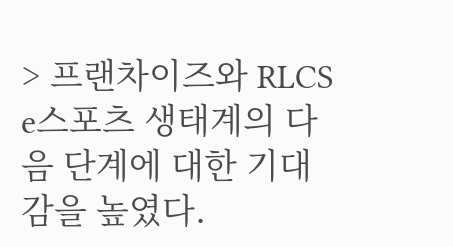> 프랜차이즈와 RLCS e스포츠 생태계의 다음 단계에 대한 기대감을 높였다.